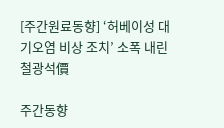[주간원료동향] ‘허베이성 대기오염 비상 조치’ 소폭 내린 철광석價

주간동향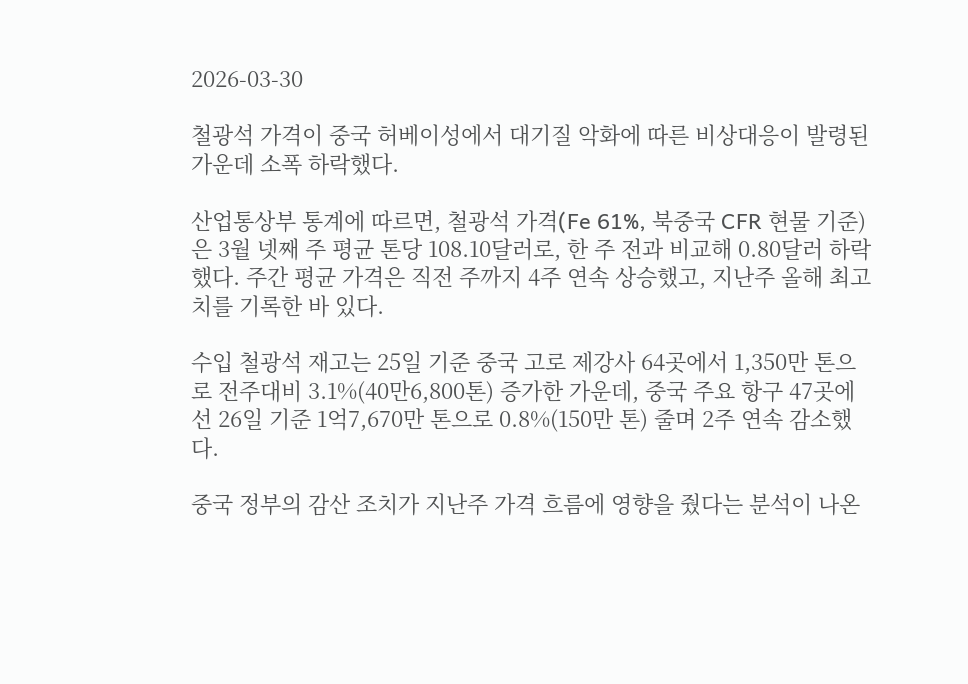2026-03-30

철광석 가격이 중국 허베이성에서 대기질 악화에 따른 비상대응이 발령된 가운데 소폭 하락했다.

산업통상부 통계에 따르면, 철광석 가격(Fe 61%, 북중국 CFR 현물 기준)은 3월 넷째 주 평균 톤당 108.10달러로, 한 주 전과 비교해 0.80달러 하락했다. 주간 평균 가격은 직전 주까지 4주 연속 상승했고, 지난주 올해 최고치를 기록한 바 있다.

수입 철광석 재고는 25일 기준 중국 고로 제강사 64곳에서 1,350만 톤으로 전주대비 3.1%(40만6,800톤) 증가한 가운데, 중국 주요 항구 47곳에선 26일 기준 1억7,670만 톤으로 0.8%(150만 톤) 줄며 2주 연속 감소했다.

중국 정부의 감산 조치가 지난주 가격 흐름에 영향을 줬다는 분석이 나온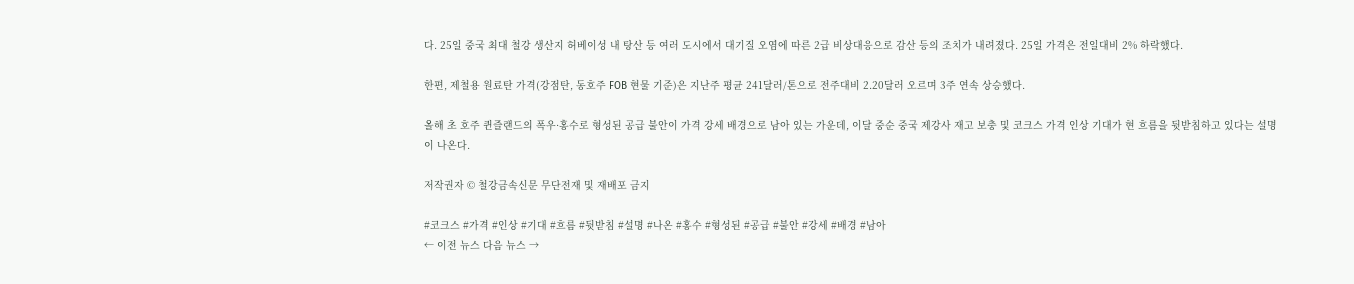다. 25일 중국 최대 철강 생산지 허베이성 내 탕산 등 여러 도시에서 대기질 오염에 따른 2급 비상대응으로 감산 등의 조치가 내려졌다. 25일 가격은 전일대비 2% 하락했다.

한편, 제철용 원료탄 가격(강점탄, 동호주 FOB 현물 기준)은 지난주 평균 241달러/톤으로 전주대비 2.20달러 오르며 3주 연속 상승했다.

올해 초 호주 퀸즐랜드의 폭우·홍수로 형성된 공급 불안이 가격 강세 배경으로 남아 있는 가운데, 이달 중순 중국 제강사 재고 보충 및 코크스 가격 인상 기대가 현 흐름을 뒷받침하고 있다는 설명이 나온다.

저작권자 © 철강금속신문 무단전재 및 재배포 금지

#코크스 #가격 #인상 #기대 #흐름 #뒷받침 #설명 #나온 #홍수 #형성된 #공급 #불안 #강세 #배경 #남아
← 이전 뉴스 다음 뉴스 →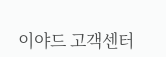이야드 고객센터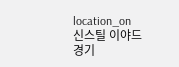location_on
신스틸 이야드
경기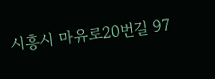시흥시 마유로20번길 97